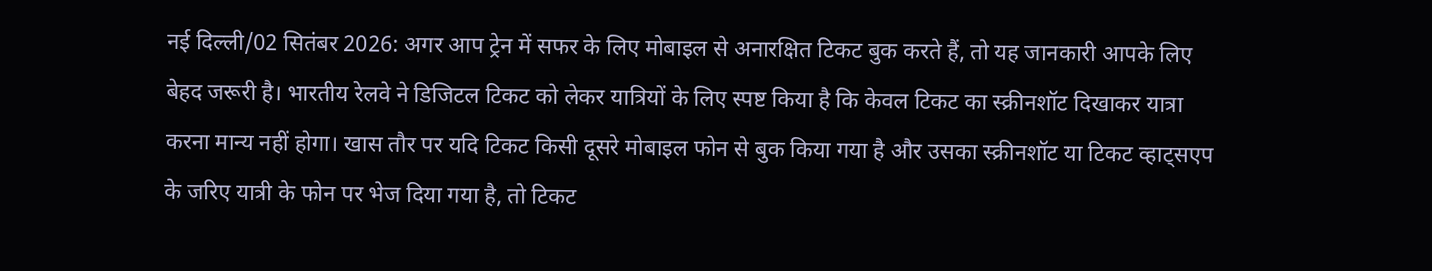नई दिल्ली/02 सितंबर 2026: अगर आप ट्रेन में सफर के लिए मोबाइल से अनारक्षित टिकट बुक करते हैं, तो यह जानकारी आपके लिए बेहद जरूरी है। भारतीय रेलवे ने डिजिटल टिकट को लेकर यात्रियों के लिए स्पष्ट किया है कि केवल टिकट का स्क्रीनशॉट दिखाकर यात्रा करना मान्य नहीं होगा। खास तौर पर यदि टिकट किसी दूसरे मोबाइल फोन से बुक किया गया है और उसका स्क्रीनशॉट या टिकट व्हाट्सएप के जरिए यात्री के फोन पर भेज दिया गया है, तो टिकट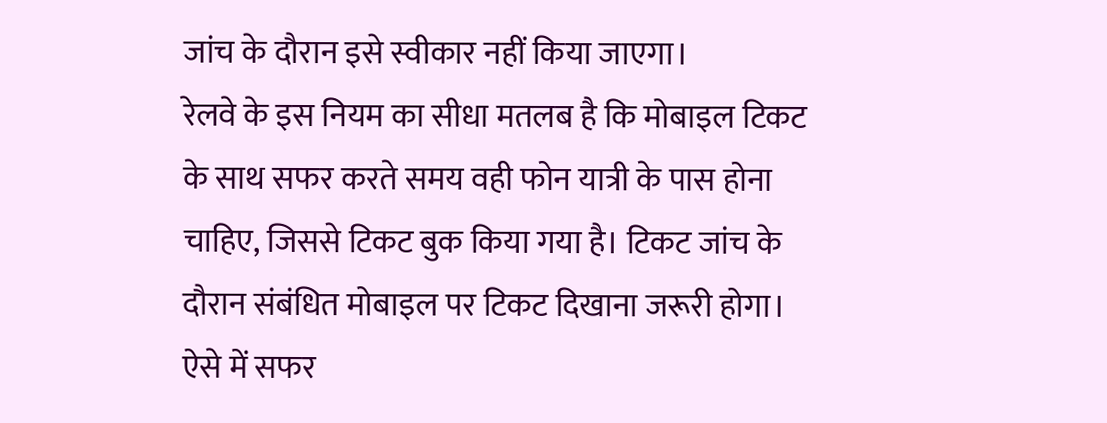जांच के दौरान इसे स्वीकार नहीं किया जाएगा।
रेलवे के इस नियम का सीधा मतलब है कि मोबाइल टिकट के साथ सफर करते समय वही फोन यात्री के पास होना चाहिए, जिससे टिकट बुक किया गया है। टिकट जांच के दौरान संबंधित मोबाइल पर टिकट दिखाना जरूरी होगा। ऐसे में सफर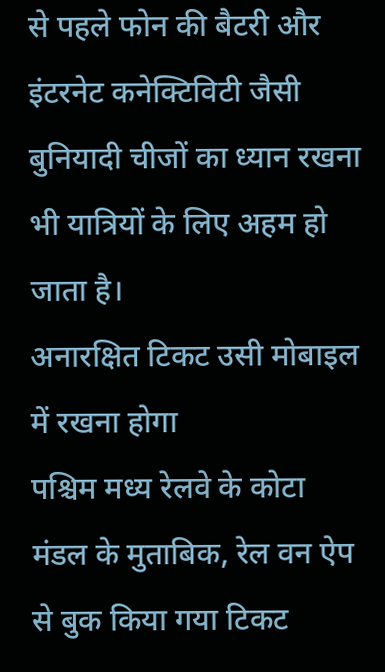से पहले फोन की बैटरी और इंटरनेट कनेक्टिविटी जैसी बुनियादी चीजों का ध्यान रखना भी यात्रियों के लिए अहम हो जाता है।
अनारक्षित टिकट उसी मोबाइल में रखना होगा
पश्चिम मध्य रेलवे के कोटा मंडल के मुताबिक, रेल वन ऐप से बुक किया गया टिकट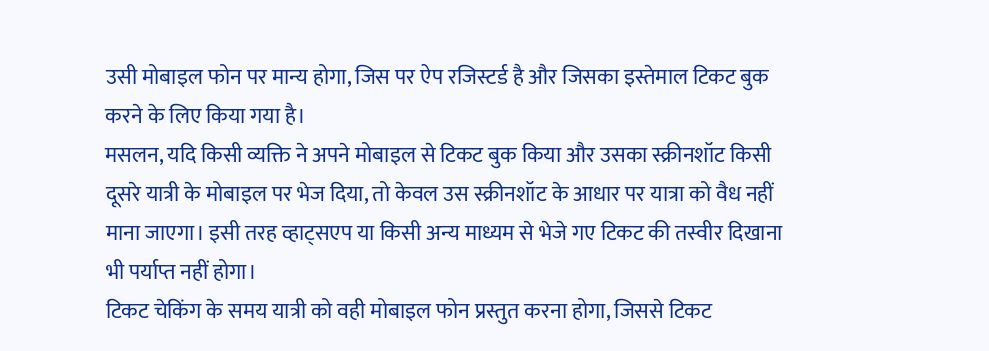उसी मोबाइल फोन पर मान्य होगा, जिस पर ऐप रजिस्टर्ड है और जिसका इस्तेमाल टिकट बुक करने के लिए किया गया है।
मसलन, यदि किसी व्यक्ति ने अपने मोबाइल से टिकट बुक किया और उसका स्क्रीनशॉट किसी दूसरे यात्री के मोबाइल पर भेज दिया, तो केवल उस स्क्रीनशॉट के आधार पर यात्रा को वैध नहीं माना जाएगा। इसी तरह व्हाट्सएप या किसी अन्य माध्यम से भेजे गए टिकट की तस्वीर दिखाना भी पर्याप्त नहीं होगा।
टिकट चेकिंग के समय यात्री को वही मोबाइल फोन प्रस्तुत करना होगा, जिससे टिकट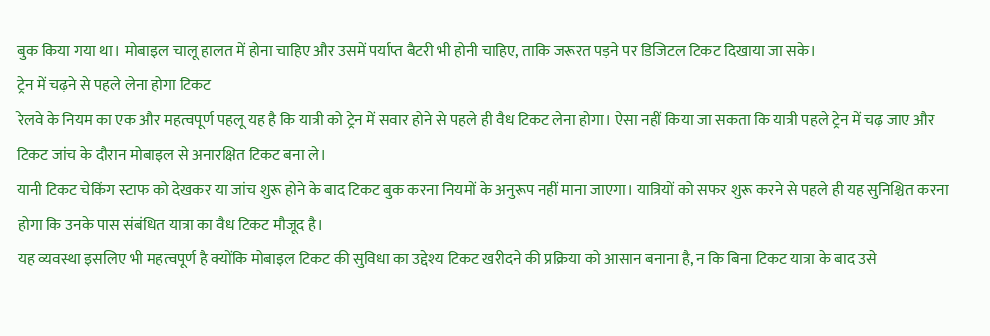बुक किया गया था। मोबाइल चालू हालत में होना चाहिए और उसमें पर्याप्त बैटरी भी होनी चाहिए, ताकि जरूरत पड़ने पर डिजिटल टिकट दिखाया जा सके।
ट्रेन में चढ़ने से पहले लेना होगा टिकट
रेलवे के नियम का एक और महत्वपूर्ण पहलू यह है कि यात्री को ट्रेन में सवार होने से पहले ही वैध टिकट लेना होगा। ऐसा नहीं किया जा सकता कि यात्री पहले ट्रेन में चढ़ जाए और टिकट जांच के दौरान मोबाइल से अनारक्षित टिकट बना ले।
यानी टिकट चेकिंग स्टाफ को देखकर या जांच शुरू होने के बाद टिकट बुक करना नियमों के अनुरूप नहीं माना जाएगा। यात्रियों को सफर शुरू करने से पहले ही यह सुनिश्चित करना होगा कि उनके पास संबंधित यात्रा का वैध टिकट मौजूद है।
यह व्यवस्था इसलिए भी महत्वपूर्ण है क्योंकि मोबाइल टिकट की सुविधा का उद्देश्य टिकट खरीदने की प्रक्रिया को आसान बनाना है, न कि बिना टिकट यात्रा के बाद उसे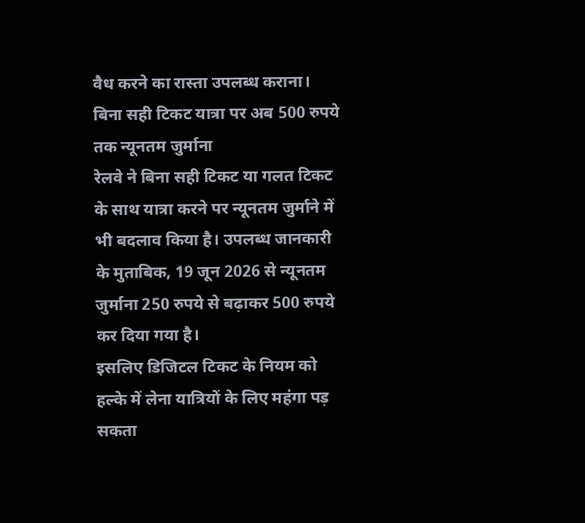वैध करने का रास्ता उपलब्ध कराना।
बिना सही टिकट यात्रा पर अब 500 रुपये तक न्यूनतम जुर्माना
रेलवे ने बिना सही टिकट या गलत टिकट के साथ यात्रा करने पर न्यूनतम जुर्माने में भी बदलाव किया है। उपलब्ध जानकारी के मुताबिक, 19 जून 2026 से न्यूनतम जुर्माना 250 रुपये से बढ़ाकर 500 रुपये कर दिया गया है।
इसलिए डिजिटल टिकट के नियम को हल्के में लेना यात्रियों के लिए महंगा पड़ सकता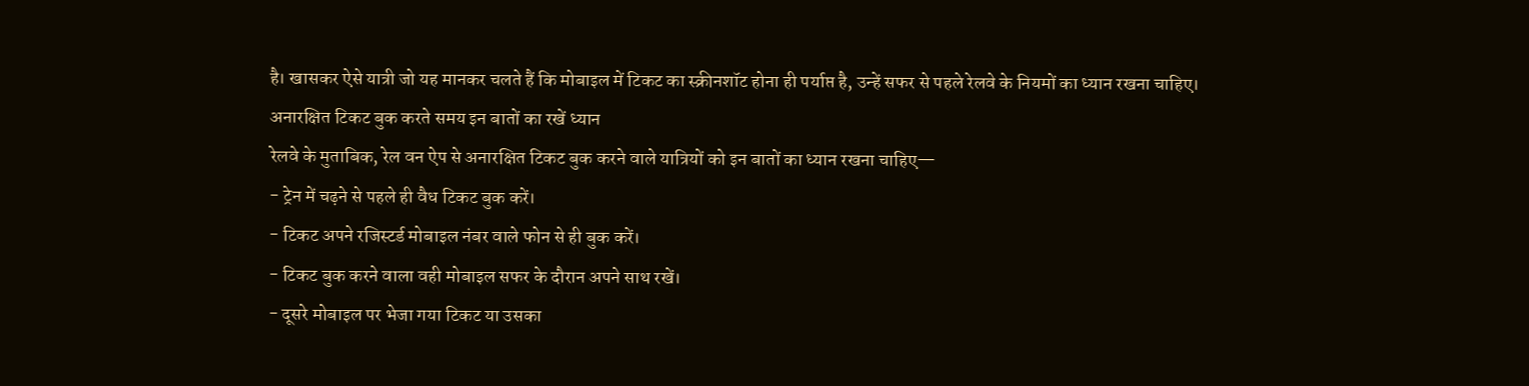है। खासकर ऐसे यात्री जो यह मानकर चलते हैं कि मोबाइल में टिकट का स्क्रीनशॉट होना ही पर्याप्त है, उन्हें सफर से पहले रेलवे के नियमों का ध्यान रखना चाहिए।
अनारक्षित टिकट बुक करते समय इन बातों का रखें ध्यान
रेलवे के मुताबिक, रेल वन ऐप से अनारक्षित टिकट बुक करने वाले यात्रियों को इन बातों का ध्यान रखना चाहिए—
- ट्रेन में चढ़ने से पहले ही वैध टिकट बुक करें।
- टिकट अपने रजिस्टर्ड मोबाइल नंबर वाले फोन से ही बुक करें।
- टिकट बुक करने वाला वही मोबाइल सफर के दौरान अपने साथ रखें।
- दूसरे मोबाइल पर भेजा गया टिकट या उसका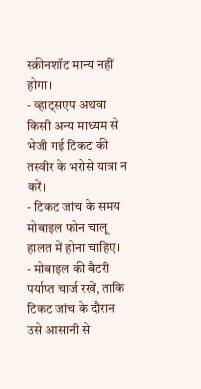स्क्रीनशॉट मान्य नहीं होगा।
- व्हाट्सएप अथवा किसी अन्य माध्यम से भेजी गई टिकट की तस्वीर के भरोसे यात्रा न करें।
- टिकट जांच के समय मोबाइल फोन चालू हालत में होना चाहिए।
- मोबाइल की बैटरी पर्याप्त चार्ज रखें, ताकि टिकट जांच के दौरान उसे आसानी से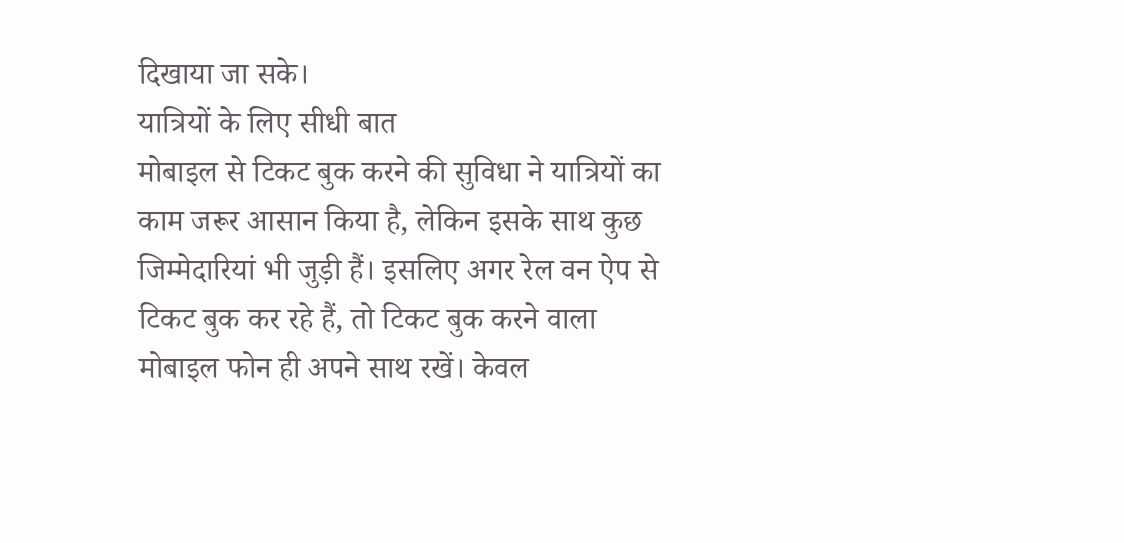दिखाया जा सके।
यात्रियों के लिए सीधी बात
मोबाइल से टिकट बुक करने की सुविधा ने यात्रियों का काम जरूर आसान किया है, लेकिन इसके साथ कुछ जिम्मेदारियां भी जुड़ी हैं। इसलिए अगर रेल वन ऐप से टिकट बुक कर रहे हैं, तो टिकट बुक करने वाला मोबाइल फोन ही अपने साथ रखें। केवल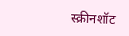स्क्रीनशॉट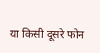या किसी दूसरे फोन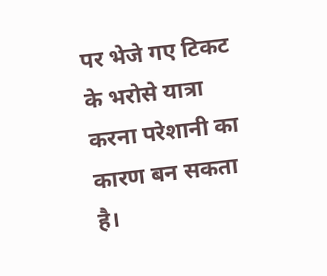पर भेजे गए टिकट के भरोसे यात्रा करना परेशानी का कारण बन सकता है।